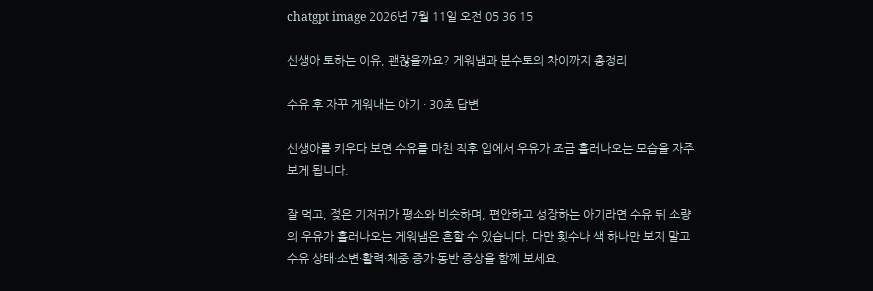chatgpt image 2026년 7월 11일 오전 05 36 15

신생아 토하는 이유, 괜찮을까요? 게워냄과 분수토의 차이까지 총정리

수유 후 자꾸 게워내는 아기 · 30초 답변

신생아를 키우다 보면 수유를 마친 직후 입에서 우유가 조금 흘러나오는 모습을 자주 보게 됩니다.

잘 먹고, 젖은 기저귀가 평소와 비슷하며, 편안하고 성장하는 아기라면 수유 뒤 소량의 우유가 흘러나오는 게워냄은 흔할 수 있습니다. 다만 횟수나 색 하나만 보지 말고 수유 상태·소변·활력·체중 증가·동반 증상을 함께 보세요.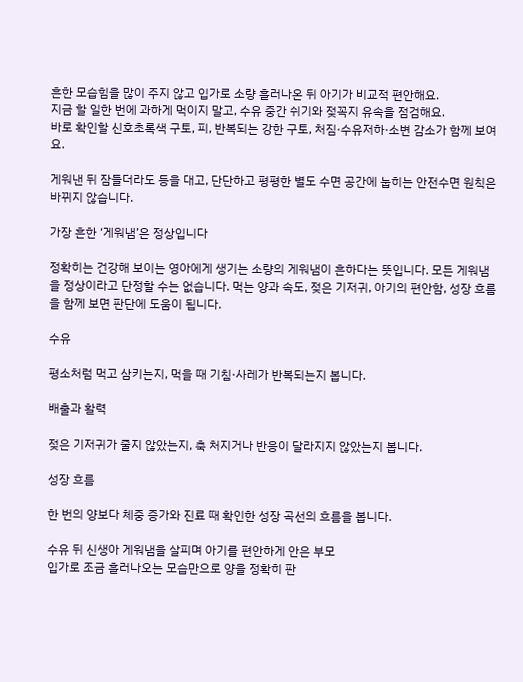흔한 모습힘을 많이 주지 않고 입가로 소량 흘러나온 뒤 아기가 비교적 편안해요.
지금 할 일한 번에 과하게 먹이지 말고, 수유 중간 쉬기와 젖꼭지 유속을 점검해요.
바로 확인할 신호초록색 구토, 피, 반복되는 강한 구토, 처짐·수유저하·소변 감소가 함께 보여요.

게워낸 뒤 잠들더라도 등을 대고, 단단하고 평평한 별도 수면 공간에 눕히는 안전수면 원칙은 바뀌지 않습니다.

가장 흔한 ‘게워냄’은 정상입니다

정확히는 건강해 보이는 영아에게 생기는 소량의 게워냄이 흔하다는 뜻입니다. 모든 게워냄을 정상이라고 단정할 수는 없습니다. 먹는 양과 속도, 젖은 기저귀, 아기의 편안함, 성장 흐름을 함께 보면 판단에 도움이 됩니다.

수유

평소처럼 먹고 삼키는지, 먹을 때 기침·사레가 반복되는지 봅니다.

배출과 활력

젖은 기저귀가 줄지 않았는지, 축 처지거나 반응이 달라지지 않았는지 봅니다.

성장 흐름

한 번의 양보다 체중 증가와 진료 때 확인한 성장 곡선의 흐름을 봅니다.

수유 뒤 신생아 게워냄을 살피며 아기를 편안하게 안은 부모
입가로 조금 흘러나오는 모습만으로 양을 정확히 판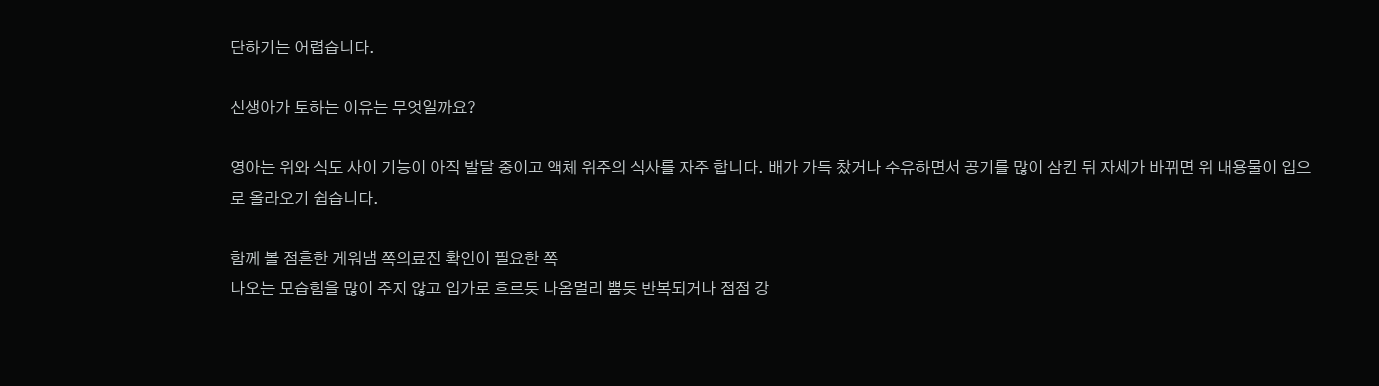단하기는 어렵습니다.

신생아가 토하는 이유는 무엇일까요?

영아는 위와 식도 사이 기능이 아직 발달 중이고 액체 위주의 식사를 자주 합니다. 배가 가득 찼거나 수유하면서 공기를 많이 삼킨 뒤 자세가 바뀌면 위 내용물이 입으로 올라오기 쉽습니다.

함께 볼 점흔한 게워냄 쪽의료진 확인이 필요한 쪽
나오는 모습힘을 많이 주지 않고 입가로 흐르듯 나옴멀리 뿜듯 반복되거나 점점 강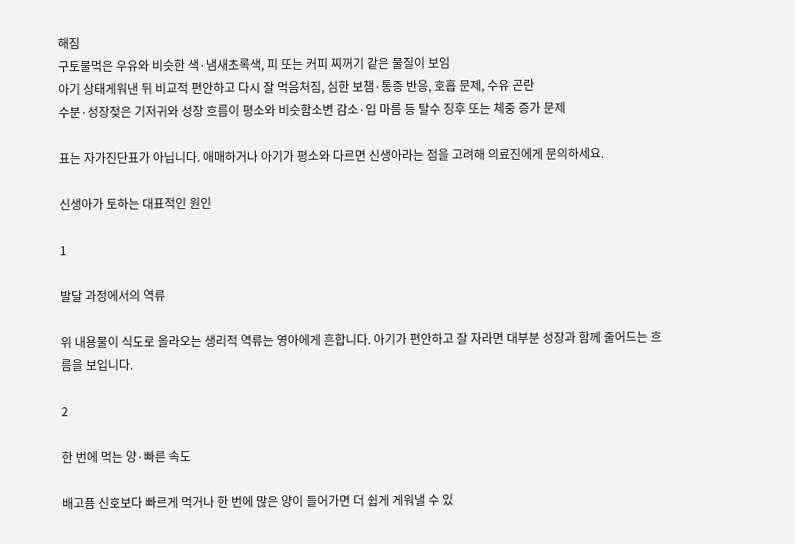해짐
구토물먹은 우유와 비슷한 색·냄새초록색, 피 또는 커피 찌꺼기 같은 물질이 보임
아기 상태게워낸 뒤 비교적 편안하고 다시 잘 먹음처짐, 심한 보챔·통증 반응, 호흡 문제, 수유 곤란
수분·성장젖은 기저귀와 성장 흐름이 평소와 비슷함소변 감소·입 마름 등 탈수 징후 또는 체중 증가 문제

표는 자가진단표가 아닙니다. 애매하거나 아기가 평소와 다르면 신생아라는 점을 고려해 의료진에게 문의하세요.

신생아가 토하는 대표적인 원인

1

발달 과정에서의 역류

위 내용물이 식도로 올라오는 생리적 역류는 영아에게 흔합니다. 아기가 편안하고 잘 자라면 대부분 성장과 함께 줄어드는 흐름을 보입니다.

2

한 번에 먹는 양·빠른 속도

배고픔 신호보다 빠르게 먹거나 한 번에 많은 양이 들어가면 더 쉽게 게워낼 수 있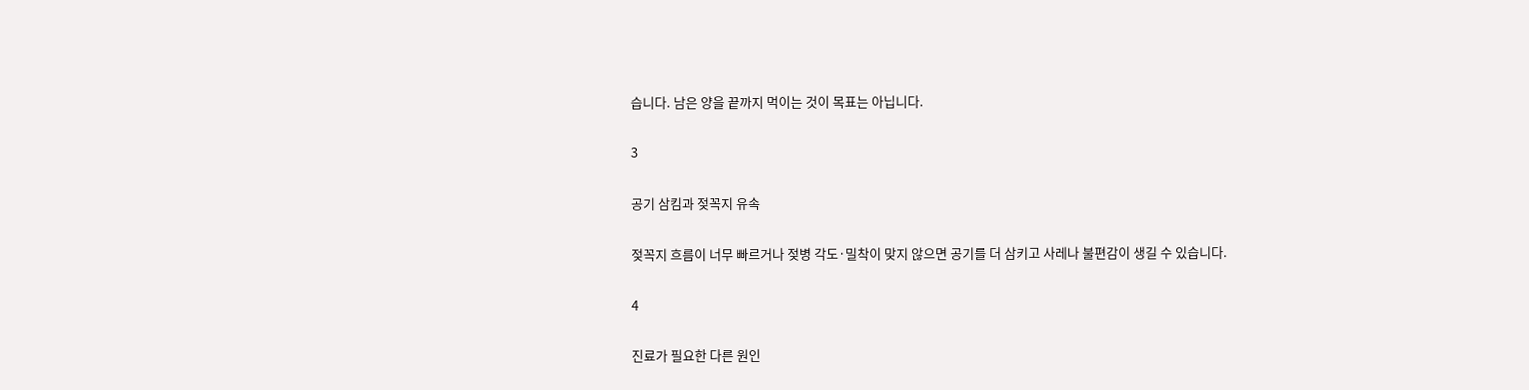습니다. 남은 양을 끝까지 먹이는 것이 목표는 아닙니다.

3

공기 삼킴과 젖꼭지 유속

젖꼭지 흐름이 너무 빠르거나 젖병 각도·밀착이 맞지 않으면 공기를 더 삼키고 사레나 불편감이 생길 수 있습니다.

4

진료가 필요한 다른 원인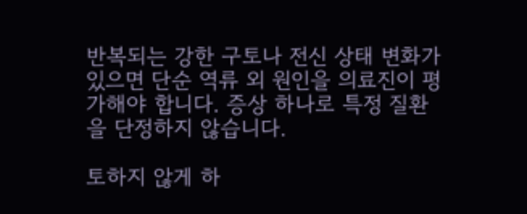반복되는 강한 구토나 전신 상태 변화가 있으면 단순 역류 외 원인을 의료진이 평가해야 합니다. 증상 하나로 특정 질환을 단정하지 않습니다.

토하지 않게 하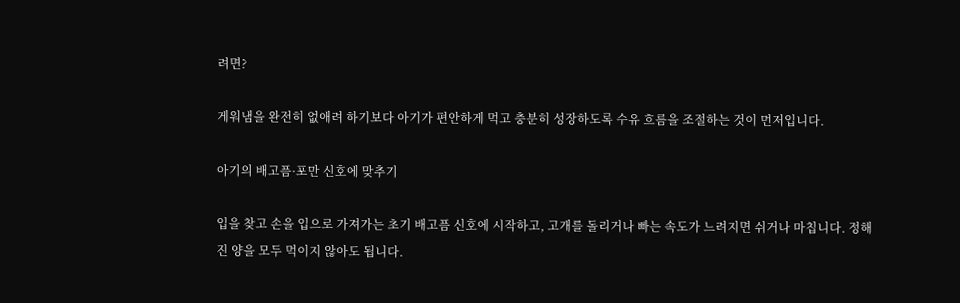려면?

게워냄을 완전히 없애려 하기보다 아기가 편안하게 먹고 충분히 성장하도록 수유 흐름을 조절하는 것이 먼저입니다.

아기의 배고픔·포만 신호에 맞추기

입을 찾고 손을 입으로 가져가는 초기 배고픔 신호에 시작하고, 고개를 돌리거나 빠는 속도가 느려지면 쉬거나 마칩니다. 정해진 양을 모두 먹이지 않아도 됩니다.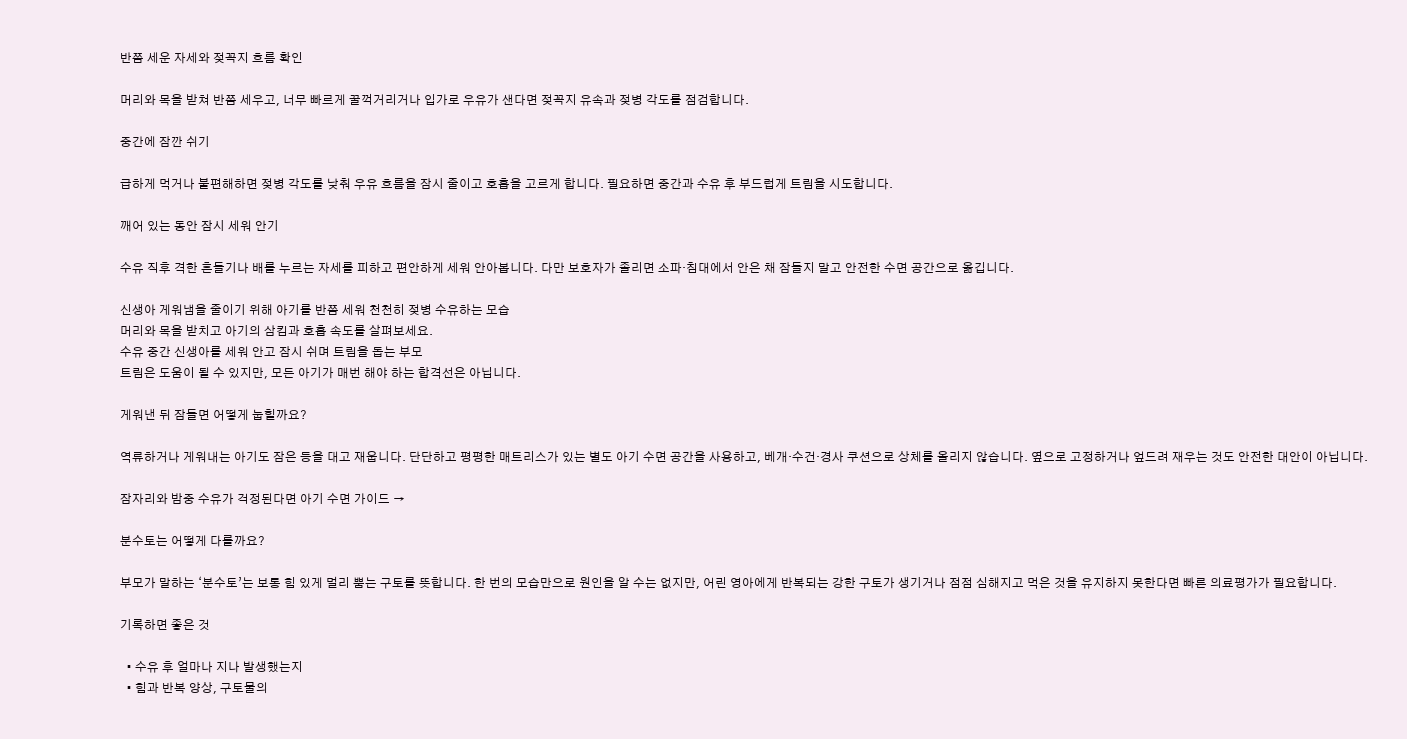반쯤 세운 자세와 젖꼭지 흐름 확인

머리와 목을 받쳐 반쯤 세우고, 너무 빠르게 꿀꺽거리거나 입가로 우유가 샌다면 젖꼭지 유속과 젖병 각도를 점검합니다.

중간에 잠깐 쉬기

급하게 먹거나 불편해하면 젖병 각도를 낮춰 우유 흐름을 잠시 줄이고 호흡을 고르게 합니다. 필요하면 중간과 수유 후 부드럽게 트림을 시도합니다.

깨어 있는 동안 잠시 세워 안기

수유 직후 격한 흔들기나 배를 누르는 자세를 피하고 편안하게 세워 안아봅니다. 다만 보호자가 졸리면 소파·침대에서 안은 채 잠들지 말고 안전한 수면 공간으로 옮깁니다.

신생아 게워냄을 줄이기 위해 아기를 반쯤 세워 천천히 젖병 수유하는 모습
머리와 목을 받치고 아기의 삼킴과 호흡 속도를 살펴보세요.
수유 중간 신생아를 세워 안고 잠시 쉬며 트림을 돕는 부모
트림은 도움이 될 수 있지만, 모든 아기가 매번 해야 하는 합격선은 아닙니다.

게워낸 뒤 잠들면 어떻게 눕힐까요?

역류하거나 게워내는 아기도 잠은 등을 대고 재웁니다. 단단하고 평평한 매트리스가 있는 별도 아기 수면 공간을 사용하고, 베개·수건·경사 쿠션으로 상체를 올리지 않습니다. 옆으로 고정하거나 엎드려 재우는 것도 안전한 대안이 아닙니다.

잠자리와 밤중 수유가 걱정된다면 아기 수면 가이드 →

분수토는 어떻게 다를까요?

부모가 말하는 ‘분수토’는 보통 힘 있게 멀리 뿜는 구토를 뜻합니다. 한 번의 모습만으로 원인을 알 수는 없지만, 어린 영아에게 반복되는 강한 구토가 생기거나 점점 심해지고 먹은 것을 유지하지 못한다면 빠른 의료평가가 필요합니다.

기록하면 좋은 것

  • 수유 후 얼마나 지나 발생했는지
  • 힘과 반복 양상, 구토물의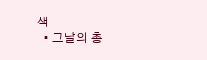색
  • 그날의 총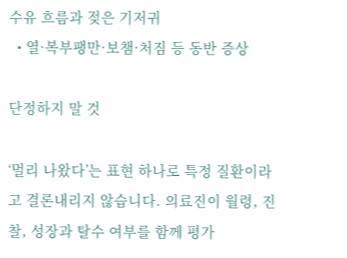수유 흐름과 젖은 기저귀
  • 열·복부팽만·보챔·처짐 등 동반 증상

단정하지 말 것

‘멀리 나왔다’는 표현 하나로 특정 질환이라고 결론내리지 않습니다. 의료진이 월령, 진찰, 성장과 탈수 여부를 함께 평가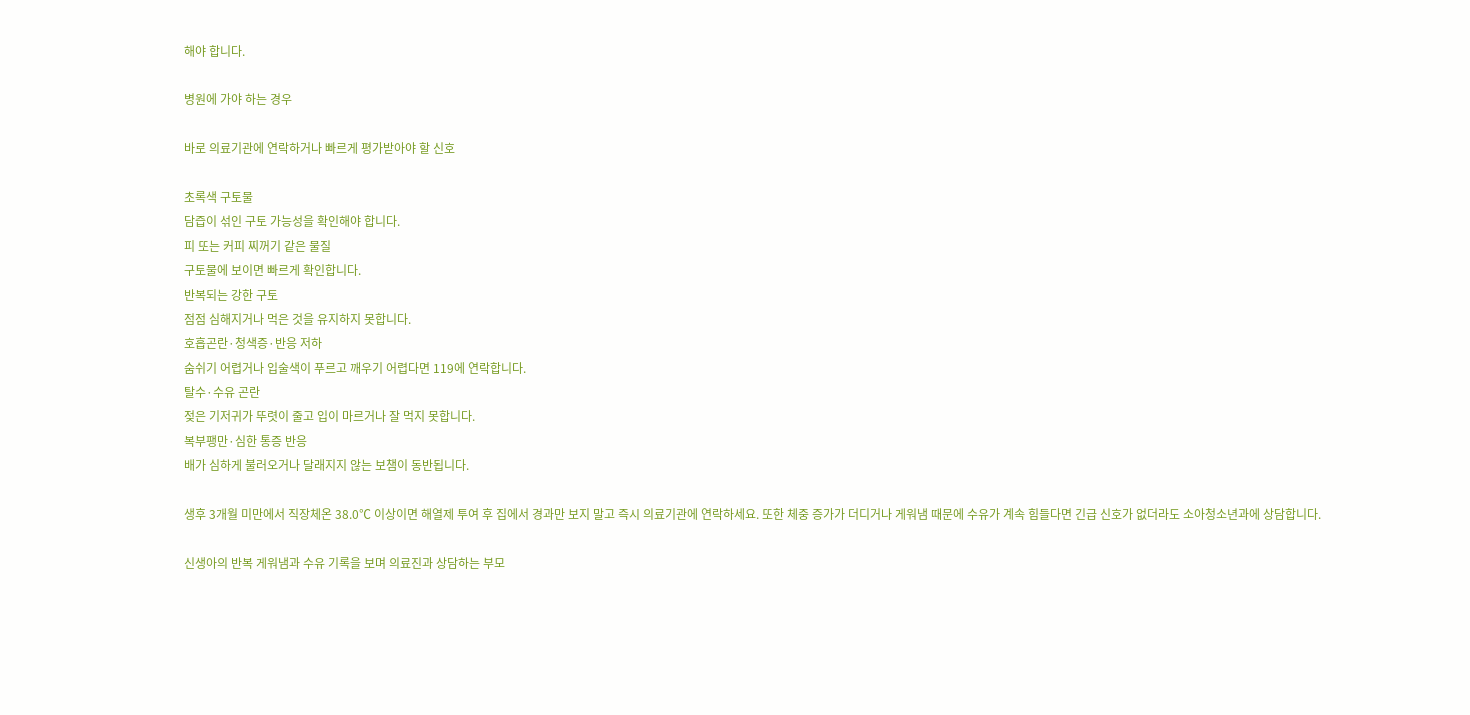해야 합니다.

병원에 가야 하는 경우

바로 의료기관에 연락하거나 빠르게 평가받아야 할 신호

초록색 구토물
담즙이 섞인 구토 가능성을 확인해야 합니다.
피 또는 커피 찌꺼기 같은 물질
구토물에 보이면 빠르게 확인합니다.
반복되는 강한 구토
점점 심해지거나 먹은 것을 유지하지 못합니다.
호흡곤란·청색증·반응 저하
숨쉬기 어렵거나 입술색이 푸르고 깨우기 어렵다면 119에 연락합니다.
탈수·수유 곤란
젖은 기저귀가 뚜렷이 줄고 입이 마르거나 잘 먹지 못합니다.
복부팽만·심한 통증 반응
배가 심하게 불러오거나 달래지지 않는 보챔이 동반됩니다.

생후 3개월 미만에서 직장체온 38.0℃ 이상이면 해열제 투여 후 집에서 경과만 보지 말고 즉시 의료기관에 연락하세요. 또한 체중 증가가 더디거나 게워냄 때문에 수유가 계속 힘들다면 긴급 신호가 없더라도 소아청소년과에 상담합니다.

신생아의 반복 게워냄과 수유 기록을 보며 의료진과 상담하는 부모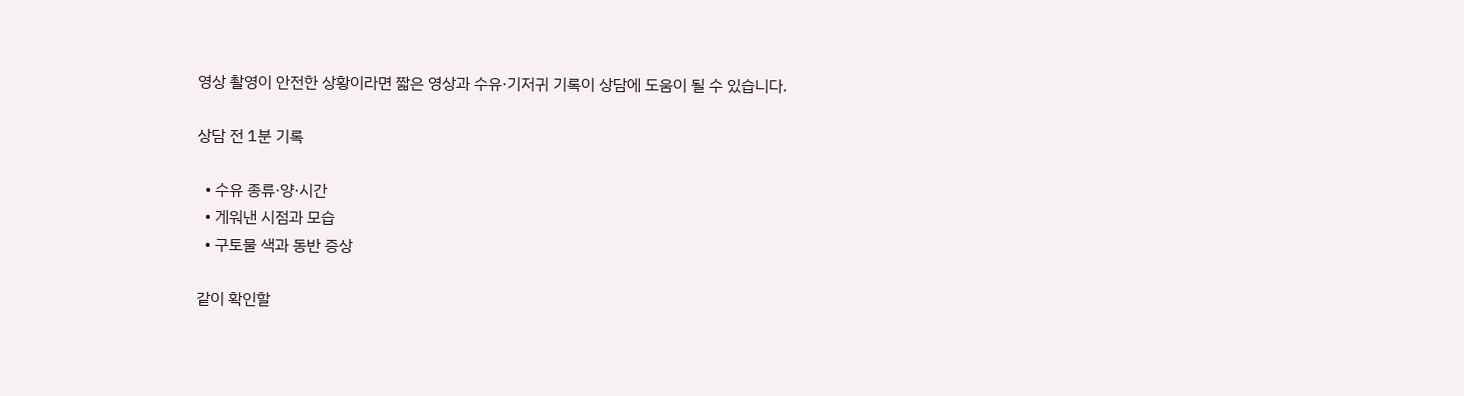영상 촬영이 안전한 상황이라면 짧은 영상과 수유·기저귀 기록이 상담에 도움이 될 수 있습니다.

상담 전 1분 기록

  • 수유 종류·양·시간
  • 게워낸 시점과 모습
  • 구토물 색과 동반 증상

같이 확인할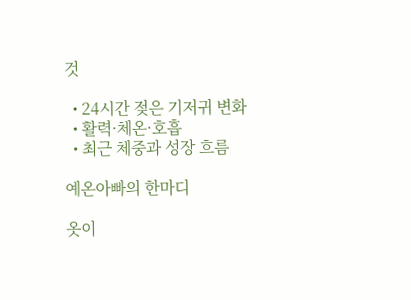것

  • 24시간 젖은 기저귀 변화
  • 활력·체온·호흡
  • 최근 체중과 성장 흐름

예온아빠의 한마디

옷이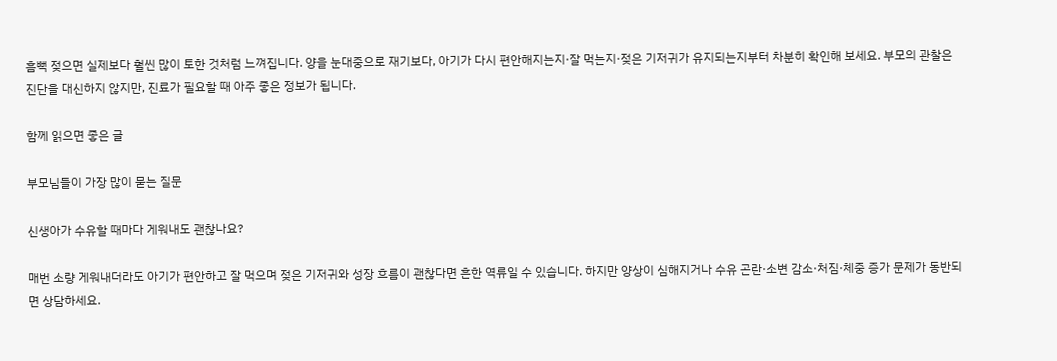흠뻑 젖으면 실제보다 훨씬 많이 토한 것처럼 느껴집니다. 양을 눈대중으로 재기보다, 아기가 다시 편안해지는지·잘 먹는지·젖은 기저귀가 유지되는지부터 차분히 확인해 보세요. 부모의 관찰은 진단을 대신하지 않지만, 진료가 필요할 때 아주 좋은 정보가 됩니다.

함께 읽으면 좋은 글

부모님들이 가장 많이 묻는 질문

신생아가 수유할 때마다 게워내도 괜찮나요?

매번 소량 게워내더라도 아기가 편안하고 잘 먹으며 젖은 기저귀와 성장 흐름이 괜찮다면 흔한 역류일 수 있습니다. 하지만 양상이 심해지거나 수유 곤란·소변 감소·처짐·체중 증가 문제가 동반되면 상담하세요.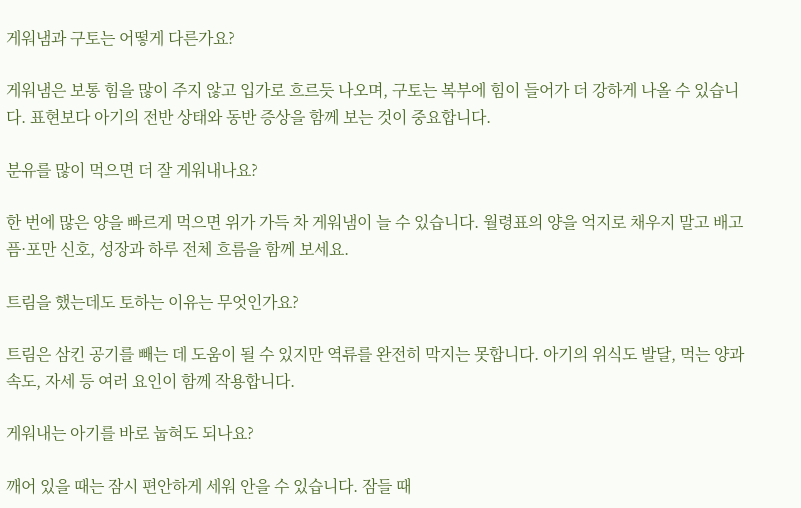게워냄과 구토는 어떻게 다른가요?

게워냄은 보통 힘을 많이 주지 않고 입가로 흐르듯 나오며, 구토는 복부에 힘이 들어가 더 강하게 나올 수 있습니다. 표현보다 아기의 전반 상태와 동반 증상을 함께 보는 것이 중요합니다.

분유를 많이 먹으면 더 잘 게워내나요?

한 번에 많은 양을 빠르게 먹으면 위가 가득 차 게워냄이 늘 수 있습니다. 월령표의 양을 억지로 채우지 말고 배고픔·포만 신호, 성장과 하루 전체 흐름을 함께 보세요.

트림을 했는데도 토하는 이유는 무엇인가요?

트림은 삼킨 공기를 빼는 데 도움이 될 수 있지만 역류를 완전히 막지는 못합니다. 아기의 위식도 발달, 먹는 양과 속도, 자세 등 여러 요인이 함께 작용합니다.

게워내는 아기를 바로 눕혀도 되나요?

깨어 있을 때는 잠시 편안하게 세워 안을 수 있습니다. 잠들 때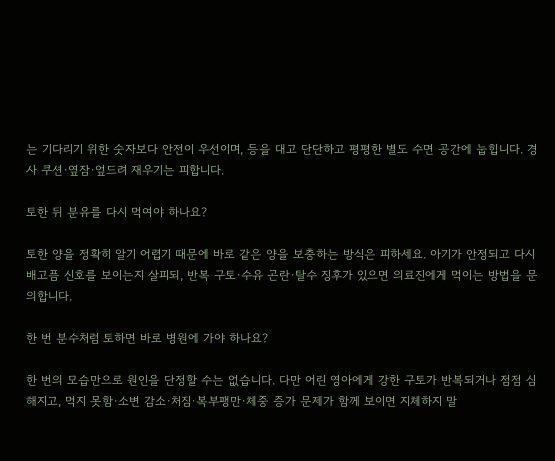는 기다리기 위한 숫자보다 안전이 우선이며, 등을 대고 단단하고 평평한 별도 수면 공간에 눕힙니다. 경사 쿠션·옆잠·엎드려 재우기는 피합니다.

토한 뒤 분유를 다시 먹여야 하나요?

토한 양을 정확히 알기 어렵기 때문에 바로 같은 양을 보충하는 방식은 피하세요. 아기가 안정되고 다시 배고픔 신호를 보이는지 살피되, 반복 구토·수유 곤란·탈수 징후가 있으면 의료진에게 먹이는 방법을 문의합니다.

한 번 분수처럼 토하면 바로 병원에 가야 하나요?

한 번의 모습만으로 원인을 단정할 수는 없습니다. 다만 어린 영아에게 강한 구토가 반복되거나 점점 심해지고, 먹지 못함·소변 감소·처짐·복부팽만·체중 증가 문제가 함께 보이면 지체하지 말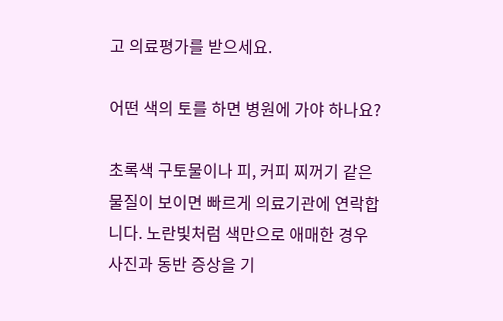고 의료평가를 받으세요.

어떤 색의 토를 하면 병원에 가야 하나요?

초록색 구토물이나 피, 커피 찌꺼기 같은 물질이 보이면 빠르게 의료기관에 연락합니다. 노란빛처럼 색만으로 애매한 경우 사진과 동반 증상을 기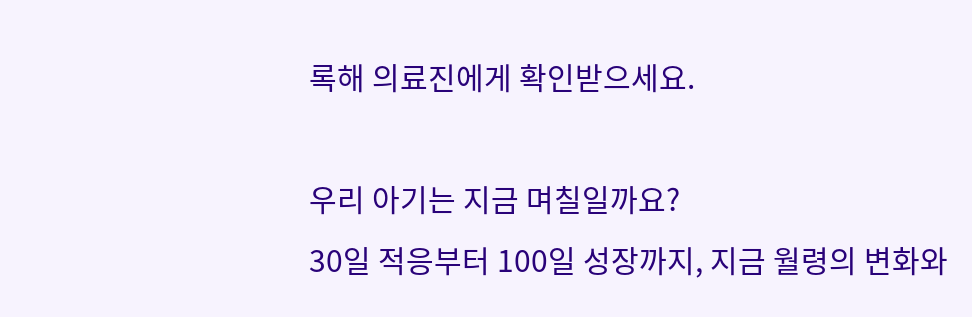록해 의료진에게 확인받으세요.

우리 아기는 지금 며칠일까요?
30일 적응부터 100일 성장까지, 지금 월령의 변화와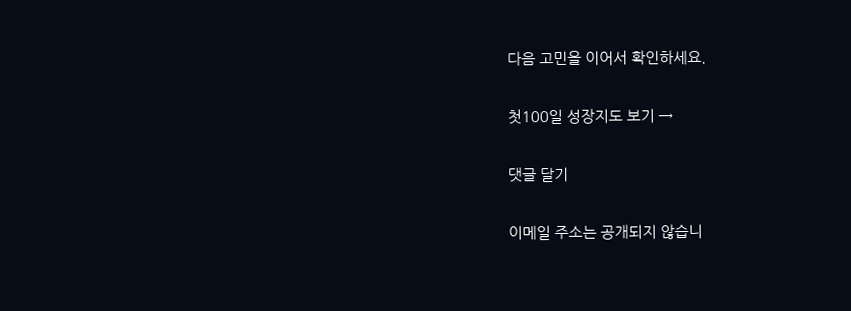다음 고민을 이어서 확인하세요.

첫100일 성장지도 보기 →

댓글 달기

이메일 주소는 공개되지 않습니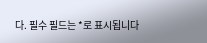다. 필수 필드는 *로 표시됩니다